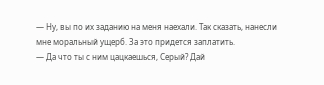— Ну, вы по их заданию на меня наехали. Так сказать, нанесли мне моральный ущерб. За это придется заплатить.
— Да что ты с ним цацкаешься, Серый? Дай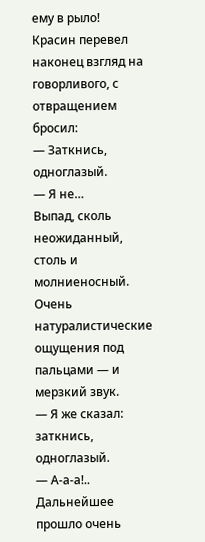ему в рыло!
Красин перевел наконец взгляд на говорливого, с отвращением бросил:
— Заткнись, одноглазый.
— Я не…
Выпад, сколь неожиданный, столь и молниеносный. Очень натуралистические ощущения под пальцами — и мерзкий звук.
— Я же сказал: заткнись, одноглазый.
— А-а-а!..
Дальнейшее прошло очень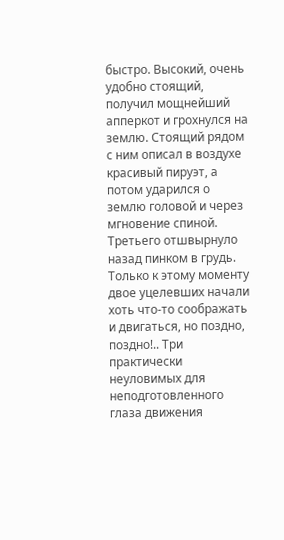быстро. Высокий, очень удобно стоящий, получил мощнейший апперкот и грохнулся на землю. Стоящий рядом с ним описал в воздухе красивый пируэт, а потом ударился о землю головой и через мгновение спиной. Третьего отшвырнуло назад пинком в грудь. Только к этому моменту двое уцелевших начали хоть что-то соображать и двигаться, но поздно, поздно!.. Три практически неуловимых для неподготовленного глаза движения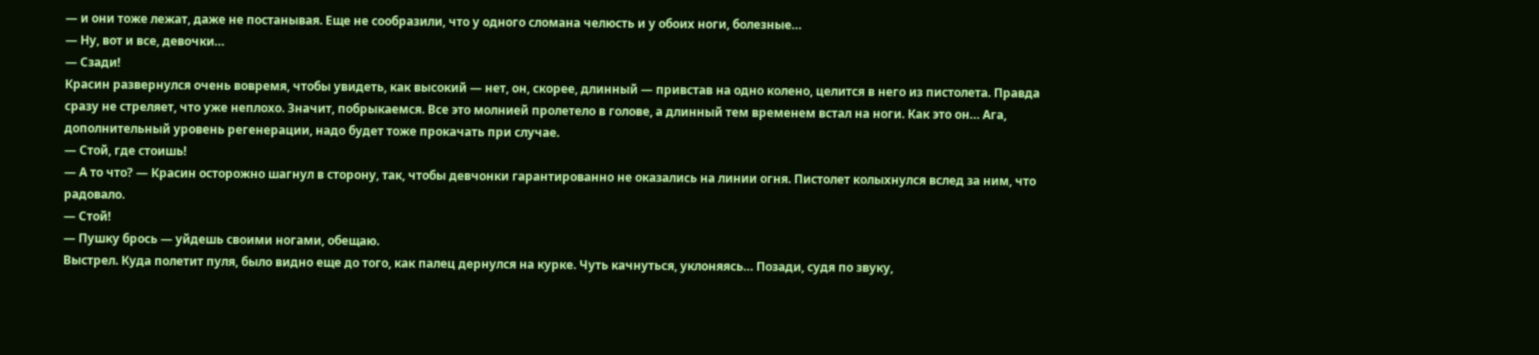— и они тоже лежат, даже не постанывая. Еще не сообразили, что у одного сломана челюсть и у обоих ноги, болезные…
— Ну, вот и все, девочки…
— Сзади!
Красин развернулся очень вовремя, чтобы увидеть, как высокий — нет, он, скорее, длинный — привстав на одно колено, целится в него из пистолета. Правда сразу не стреляет, что уже неплохо. Значит, побрыкаемся. Все это молнией пролетело в голове, а длинный тем временем встал на ноги. Как это он… Ага, дополнительный уровень регенерации, надо будет тоже прокачать при случае.
— Стой, где стоишь!
— А то что? — Красин осторожно шагнул в сторону, так, чтобы девчонки гарантированно не оказались на линии огня. Пистолет колыхнулся вслед за ним, что радовало.
— Стой!
— Пушку брось — уйдешь своими ногами, обещаю.
Выстрел. Куда полетит пуля, было видно еще до того, как палец дернулся на курке. Чуть качнуться, уклоняясь… Позади, судя по звуку,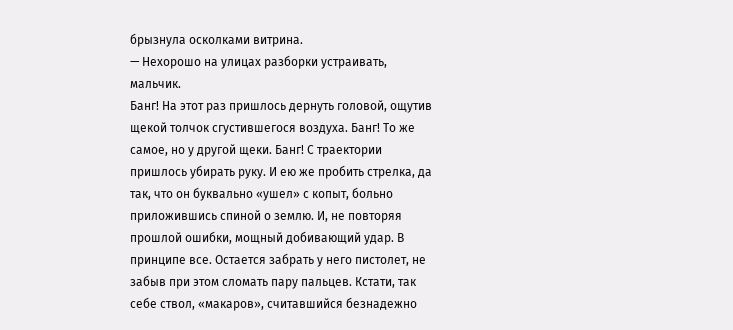брызнула осколками витрина.
— Нехорошо на улицах разборки устраивать, мальчик.
Банг! На этот раз пришлось дернуть головой, ощутив щекой толчок сгустившегося воздуха. Банг! То же самое, но у другой щеки. Банг! С траектории пришлось убирать руку. И ею же пробить стрелка, да так, что он буквально «ушел» с копыт, больно приложившись спиной о землю. И, не повторяя прошлой ошибки, мощный добивающий удар. В принципе все. Остается забрать у него пистолет, не забыв при этом сломать пару пальцев. Кстати, так себе ствол, «макаров», считавшийся безнадежно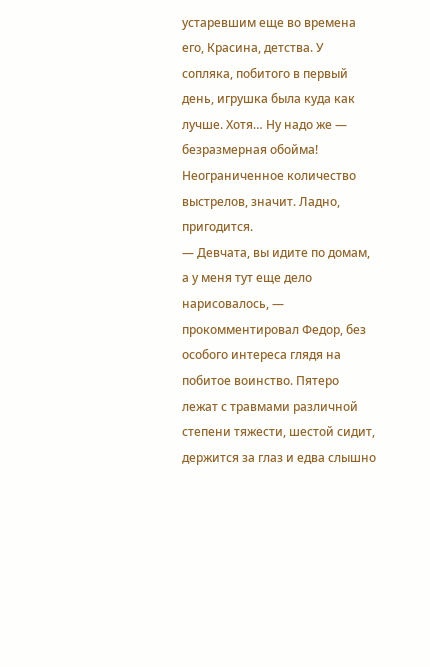устаревшим еще во времена его, Красина, детства. У сопляка, побитого в первый день, игрушка была куда как лучше. Хотя… Ну надо же — безразмерная обойма! Неограниченное количество выстрелов, значит. Ладно, пригодится.
— Девчата, вы идите по домам, а у меня тут еще дело нарисовалось, — прокомментировал Федор, без особого интереса глядя на побитое воинство. Пятеро лежат с травмами различной степени тяжести, шестой сидит, держится за глаз и едва слышно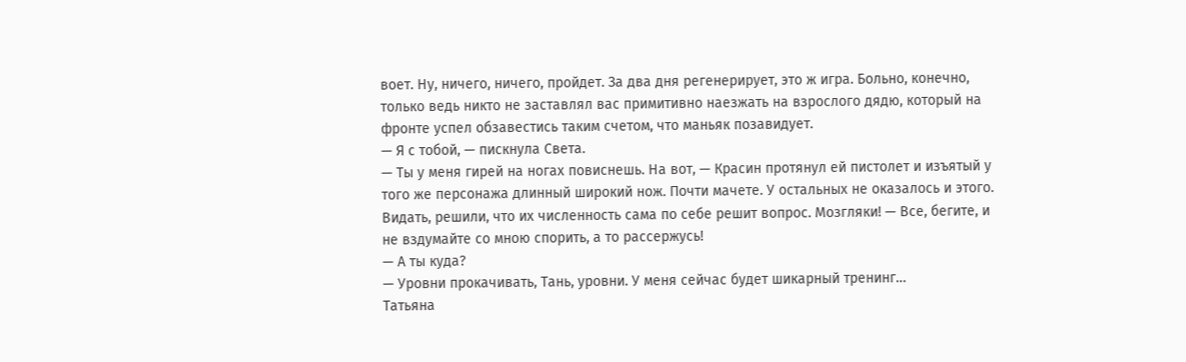воет. Ну, ничего, ничего, пройдет. За два дня регенерирует, это ж игра. Больно, конечно, только ведь никто не заставлял вас примитивно наезжать на взрослого дядю, который на фронте успел обзавестись таким счетом, что маньяк позавидует.
— Я с тобой, — пискнула Света.
— Ты у меня гирей на ногах повиснешь. На вот, — Красин протянул ей пистолет и изъятый у того же персонажа длинный широкий нож. Почти мачете. У остальных не оказалось и этого. Видать, решили, что их численность сама по себе решит вопрос. Мозгляки! — Все, бегите, и не вздумайте со мною спорить, а то рассержусь!
— А ты куда?
— Уровни прокачивать, Тань, уровни. У меня сейчас будет шикарный тренинг…
Татьяна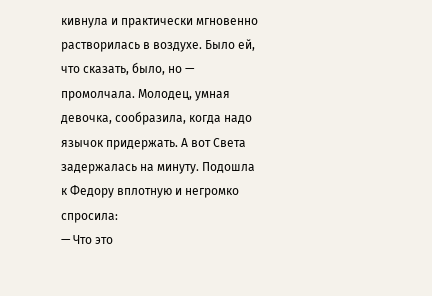кивнула и практически мгновенно растворилась в воздухе. Было ей, что сказать, было, но — промолчала. Молодец, умная девочка, сообразила, когда надо язычок придержать. А вот Света задержалась на минуту. Подошла к Федору вплотную и негромко спросила:
— Что это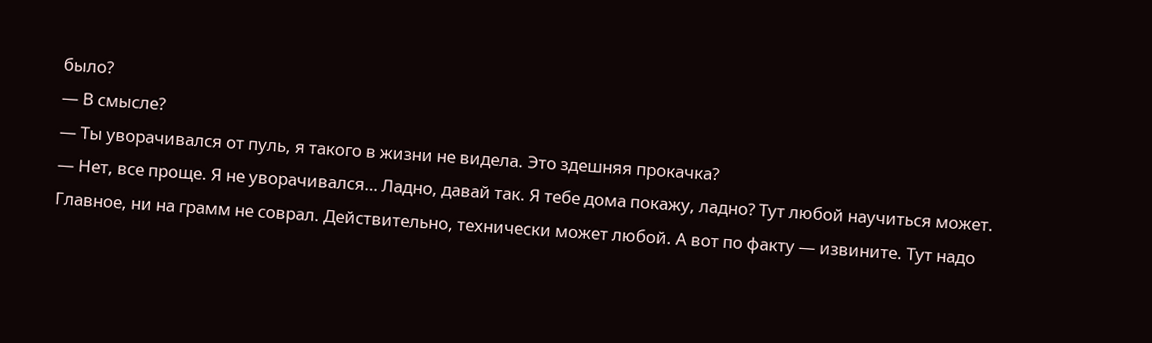было?
— В смысле?
— Ты уворачивался от пуль, я такого в жизни не видела. Это здешняя прокачка?
— Нет, все проще. Я не уворачивался… Ладно, давай так. Я тебе дома покажу, ладно? Тут любой научиться может.
Главное, ни на грамм не соврал. Действительно, технически может любой. А вот по факту — извините. Тут надо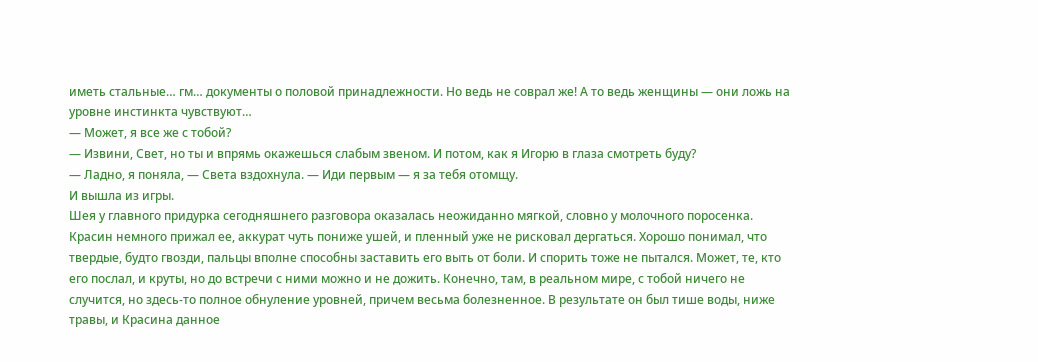иметь стальные… гм… документы о половой принадлежности. Но ведь не соврал же! А то ведь женщины — они ложь на уровне инстинкта чувствуют…
— Может, я все же с тобой?
— Извини, Свет, но ты и впрямь окажешься слабым звеном. И потом, как я Игорю в глаза смотреть буду?
— Ладно, я поняла, — Света вздохнула. — Иди первым — я за тебя отомщу.
И вышла из игры.
Шея у главного придурка сегодняшнего разговора оказалась неожиданно мягкой, словно у молочного поросенка. Красин немного прижал ее, аккурат чуть пониже ушей, и пленный уже не рисковал дергаться. Хорошо понимал, что твердые, будто гвозди, пальцы вполне способны заставить его выть от боли. И спорить тоже не пытался. Может, те, кто его послал, и круты, но до встречи с ними можно и не дожить. Конечно, там, в реальном мире, с тобой ничего не случится, но здесь-то полное обнуление уровней, причем весьма болезненное. В результате он был тише воды, ниже травы, и Красина данное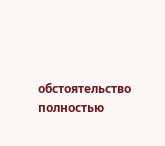обстоятельство полностью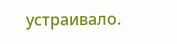устраивало.